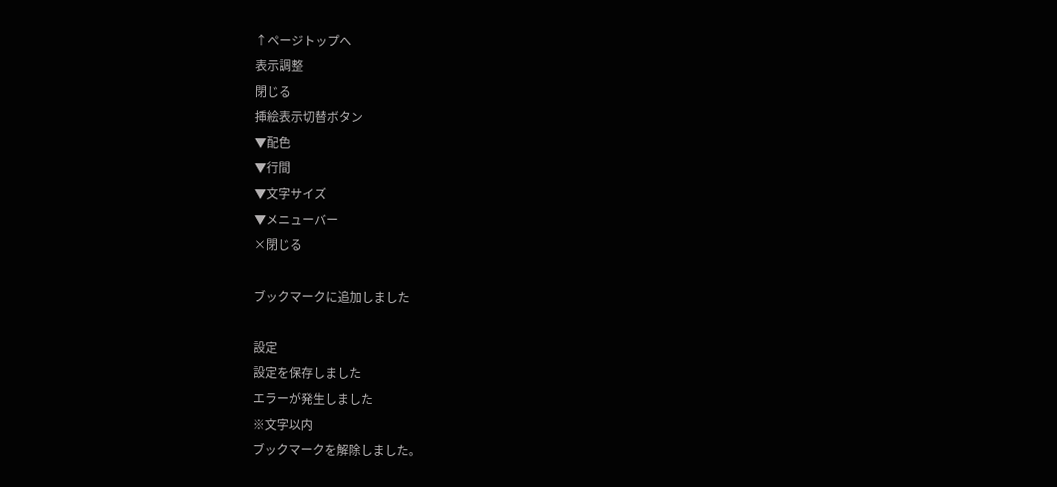↑ページトップへ
表示調整
閉じる
挿絵表示切替ボタン
▼配色
▼行間
▼文字サイズ
▼メニューバー
×閉じる

ブックマークに追加しました

設定
設定を保存しました
エラーが発生しました
※文字以内
ブックマークを解除しました。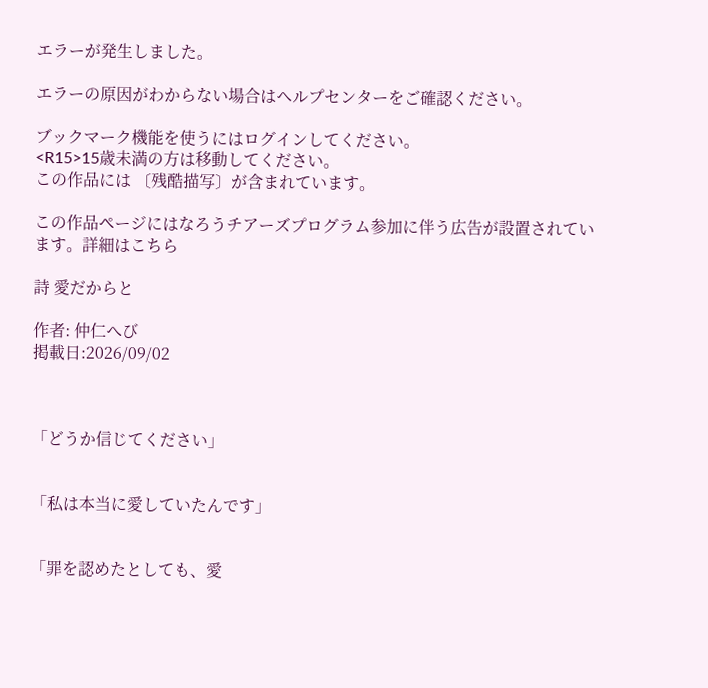エラーが発生しました。

エラーの原因がわからない場合はヘルプセンターをご確認ください。

ブックマーク機能を使うにはログインしてください。
<R15>15歳未満の方は移動してください。
この作品には 〔残酷描写〕が含まれています。

この作品ページにはなろうチアーズプログラム参加に伴う広告が設置されています。詳細はこちら

詩 愛だからと

作者: 仲仁へび
掲載日:2026/09/02



「どうか信じてください」


「私は本当に愛していたんです」


「罪を認めたとしても、愛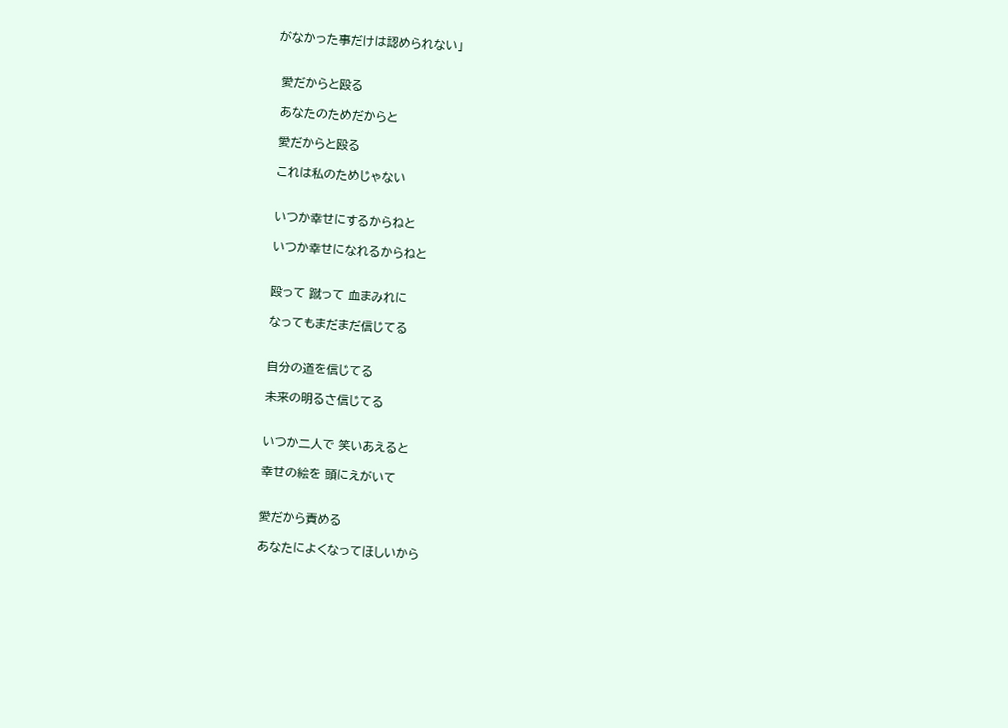がなかった事だけは認められない」


 愛だからと殴る

 あなたのためだからと

 愛だからと殴る

 これは私のためじゃない


 いつか幸せにするからねと

 いつか幸せになれるからねと


 殴って 蹴って 血まみれに

 なってもまだまだ信じてる


 自分の道を信じてる

 未来の明るさ信じてる


 いつか二人で 笑いあえると

 幸せの絵を 頭にえがいて


 愛だから責める

 あなたによくなってほしいから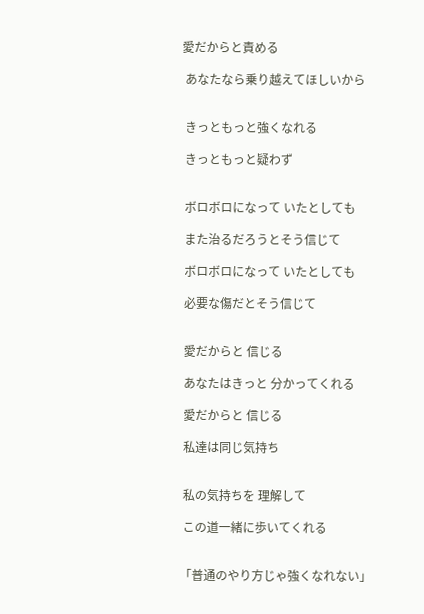愛だからと責める

 あなたなら乗り越えてほしいから


 きっともっと強くなれる

 きっともっと疑わず


 ボロボロになって いたとしても

 また治るだろうとそう信じて

 ボロボロになって いたとしても

 必要な傷だとそう信じて


 愛だからと 信じる

 あなたはきっと 分かってくれる

 愛だからと 信じる

 私達は同じ気持ち


 私の気持ちを 理解して

 この道一緒に歩いてくれる


「普通のやり方じゃ強くなれない」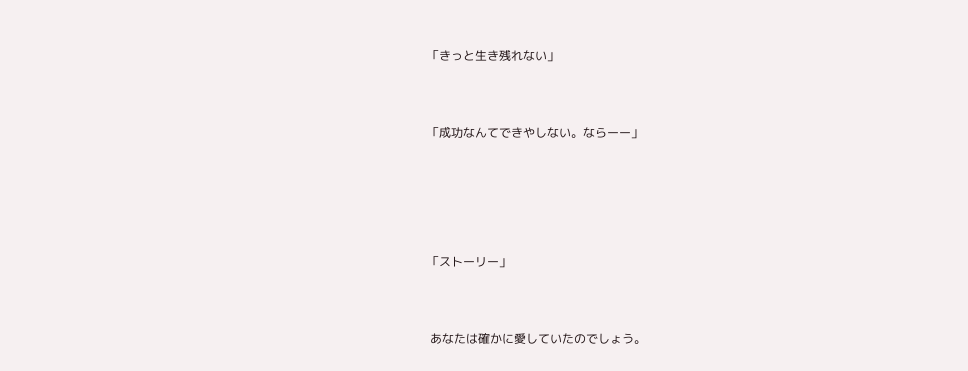「きっと生き残れない」


「成功なんてできやしない。ならーー」




「ストーリー」


 あなたは確かに愛していたのでしょう。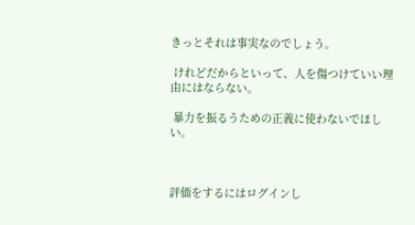きっとそれは事実なのでしょう。

 けれどだからといって、人を傷つけていい理由にはならない。

 暴力を振るうための正義に使わないでほしい。



評価をするにはログインし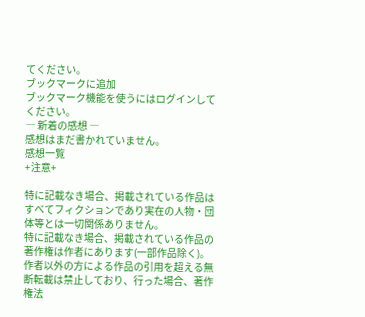てください。
ブックマークに追加
ブックマーク機能を使うにはログインしてください。
― 新着の感想 ―
感想はまだ書かれていません。
感想一覧
+注意+

特に記載なき場合、掲載されている作品はすべてフィクションであり実在の人物・団体等とは一切関係ありません。
特に記載なき場合、掲載されている作品の著作権は作者にあります(一部作品除く)。
作者以外の方による作品の引用を超える無断転載は禁止しており、行った場合、著作権法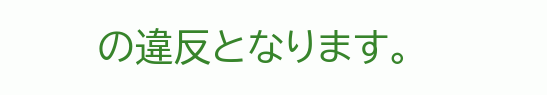の違反となります。